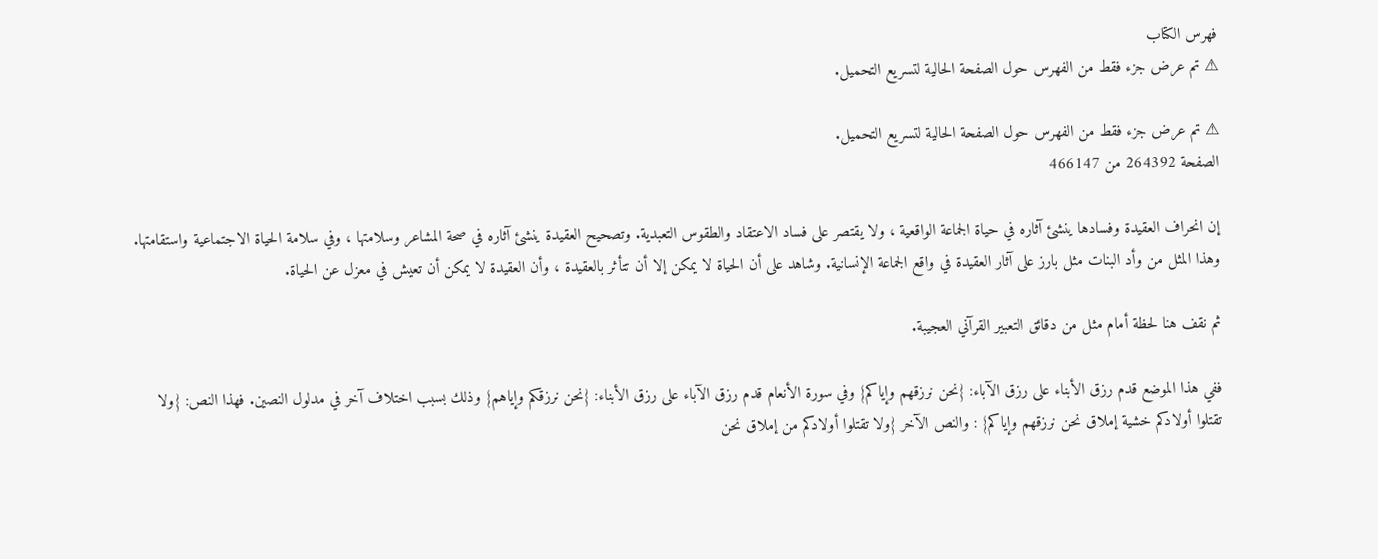فهرس الكتاب
⚠ تم عرض جزء فقط من الفهرس حول الصفحة الحالية لتسريع التحميل.

⚠ تم عرض جزء فقط من الفهرس حول الصفحة الحالية لتسريع التحميل.
الصفحة 264392 من 466147

إن انحراف العقيدة وفسادها ينشئ آثاره في حياة الجماعة الواقعية ، ولا يقتصر على فساد الاعتقاد والطقوس التعبدية. وتصحيح العقيدة ينشئ آثاره في صحة المشاعر وسلامتها ، وفي سلامة الحياة الاجتماعية واستقامتها. وهذا المثل من وأد البنات مثل بارز على آثار العقيدة في واقع الجماعة الإنسانية. وشاهد على أن الحياة لا يمكن إلا أن تتأثر بالعقيدة ، وأن العقيدة لا يمكن أن تعيش في معزل عن الحياة.

ثم نقف هنا لحظة أمام مثل من دقائق التعبير القرآني العجيبة.

ففي هذا الموضع قدم رزق الأبناء على رزق الآباء: {نحن نرزقهم وإياكم} وفي سورة الأنعام قدم رزق الآباء على رزق الأبناء: {نحن نرزقكم وإياهم} وذلك بسبب اختلاف آخر في مدلول النصين. فهذا النص: {ولا تقتلوا أولادكم خشية إملاق نحن نرزقهم وإياكم} : والنص الآخر {ولا تقتلوا أولادكم من إملاق نحن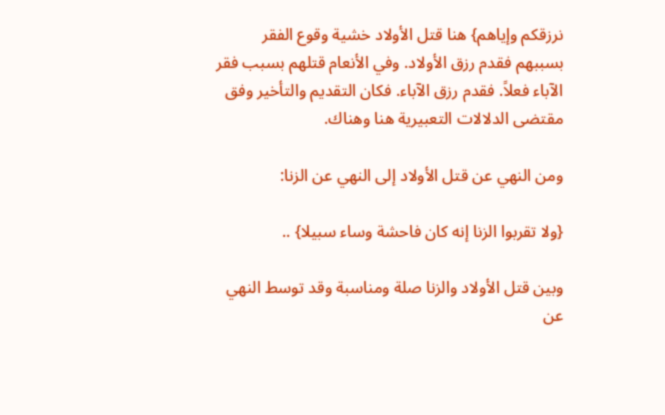نرزقكم وإياهم} هنا قتل الأولاد خشية وقوع الفقر بسببهم فقدم رزق الأولاد. وفي الأنعام قتلهم بسبب فقر الآباء فعلاً. فقدم رزق الآباء. فكان التقديم والتأخير وفق مقتضى الدلالات التعبيرية هنا وهناك.

ومن النهي عن قتل الأولاد إلى النهي عن الزنا:

{ولا تقربوا الزنا إنه كان فاحشة وساء سبيلا} ..

وبين قتل الأولاد والزنا صلة ومناسبة وقد توسط النهي عن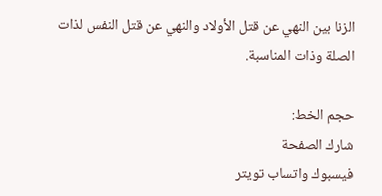الزنا بين النهي عن قتل الأولاد والنهي عن قتل النفس لذات الصلة وذات المناسبة.

حجم الخط:
شارك الصفحة
فيسبوك واتساب تويتر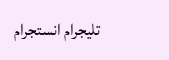تليجرام انستجرام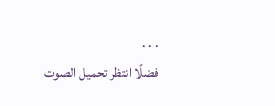. . .
فضلًا انتظر تحميل الصوت